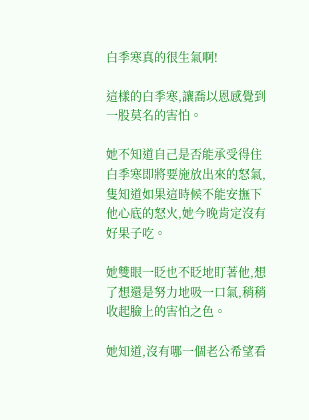白季寒真的很生氣啊!

這樣的白季寒,讓喬以恩感覺到一股莫名的害怕。

她不知道自己是否能承受得住白季寒即將要施放出來的怒氣,隻知道如果這時候不能安撫下他心底的怒火,她今晚肯定沒有好果子吃。

她雙眼一眨也不眨地盯著他,想了想還是努力地吸一口氣,稍稍收起臉上的害怕之色。

她知道,沒有哪一個老公希望看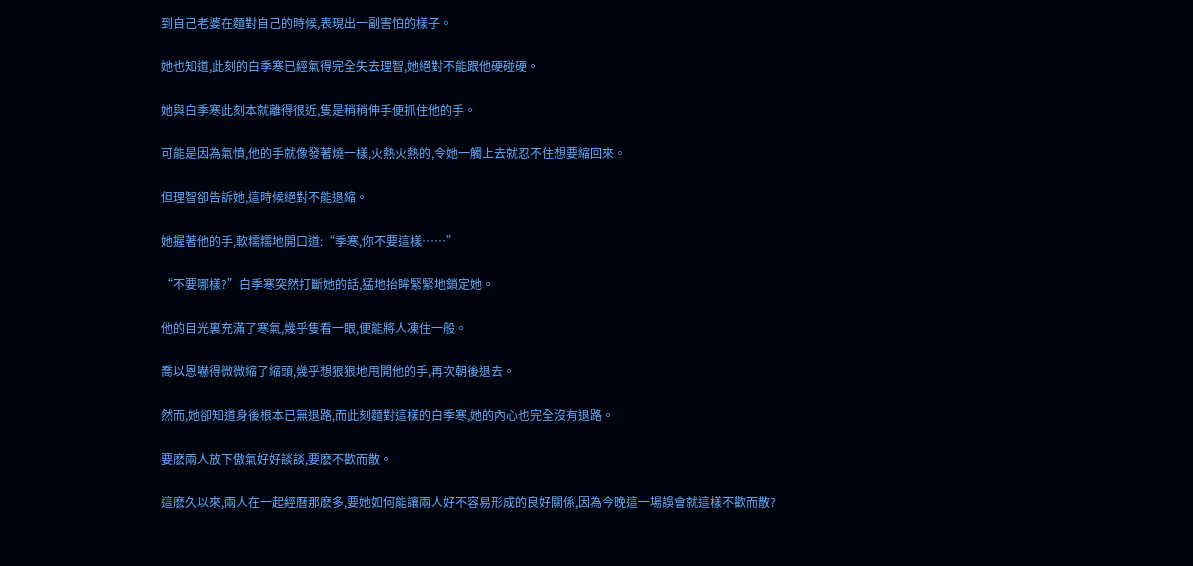到自己老婆在麵對自己的時候,表現出一副害怕的樣子。

她也知道,此刻的白季寒已經氣得完全失去理智,她絕對不能跟他硬碰硬。

她與白季寒此刻本就離得很近,隻是稍稍伸手便抓住他的手。

可能是因為氣憤,他的手就像發著燒一樣,火熱火熱的,令她一觸上去就忍不住想要縮回來。

但理智卻告訴她,這時候絕對不能退縮。

她握著他的手,軟糯糯地開口道:“季寒,你不要這樣……”

“不要哪樣?”白季寒突然打斷她的話,猛地抬眸緊緊地鎖定她。

他的目光裏充滿了寒氣,幾乎隻看一眼,便能將人凍住一般。

喬以恩嚇得微微縮了縮頭,幾乎想狠狠地甩開他的手,再次朝後退去。

然而,她卻知道身後根本已無退路,而此刻麵對這樣的白季寒,她的內心也完全沒有退路。

要麽兩人放下傲氣好好談談,要麽不歡而散。

這麽久以來,兩人在一起經曆那麽多,要她如何能讓兩人好不容易形成的良好關係,因為今晚這一場誤會就這樣不歡而散?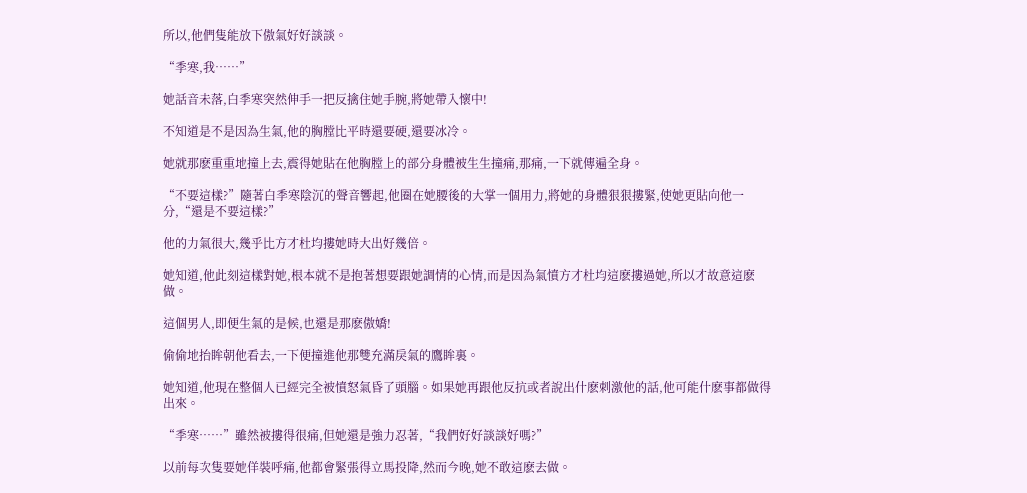所以,他們隻能放下傲氣好好談談。

“季寒,我……”

她話音未落,白季寒突然伸手一把反擒住她手腕,將她帶入懷中!

不知道是不是因為生氣,他的胸膛比平時還要硬,還要冰冷。

她就那麽重重地撞上去,震得她貼在他胸膛上的部分身體被生生撞痛,那痛,一下就傳遍全身。

“不要這樣?”隨著白季寒陰沉的聲音響起,他圈在她腰後的大掌一個用力,將她的身體狠狠摟緊,使她更貼向他一分,“還是不要這樣?”

他的力氣很大,幾乎比方才杜均摟她時大出好幾倍。

她知道,他此刻這樣對她,根本就不是抱著想要跟她調情的心情,而是因為氣憤方才杜均這麽摟過她,所以才故意這麽做。

這個男人,即便生氣的是候,也還是那麽傲嬌!

偷偷地抬眸朝他看去,一下便撞進他那雙充滿戾氣的鷹眸裏。

她知道,他現在整個人已經完全被憤怒氣昏了頭腦。如果她再跟他反抗或者說出什麽刺激他的話,他可能什麽事都做得出來。

“季寒……”雖然被摟得很痛,但她還是強力忍著,“我們好好談談好嗎?”

以前每次隻要她佯裝呼痛,他都會緊張得立馬投降,然而今晚,她不敢這麽去做。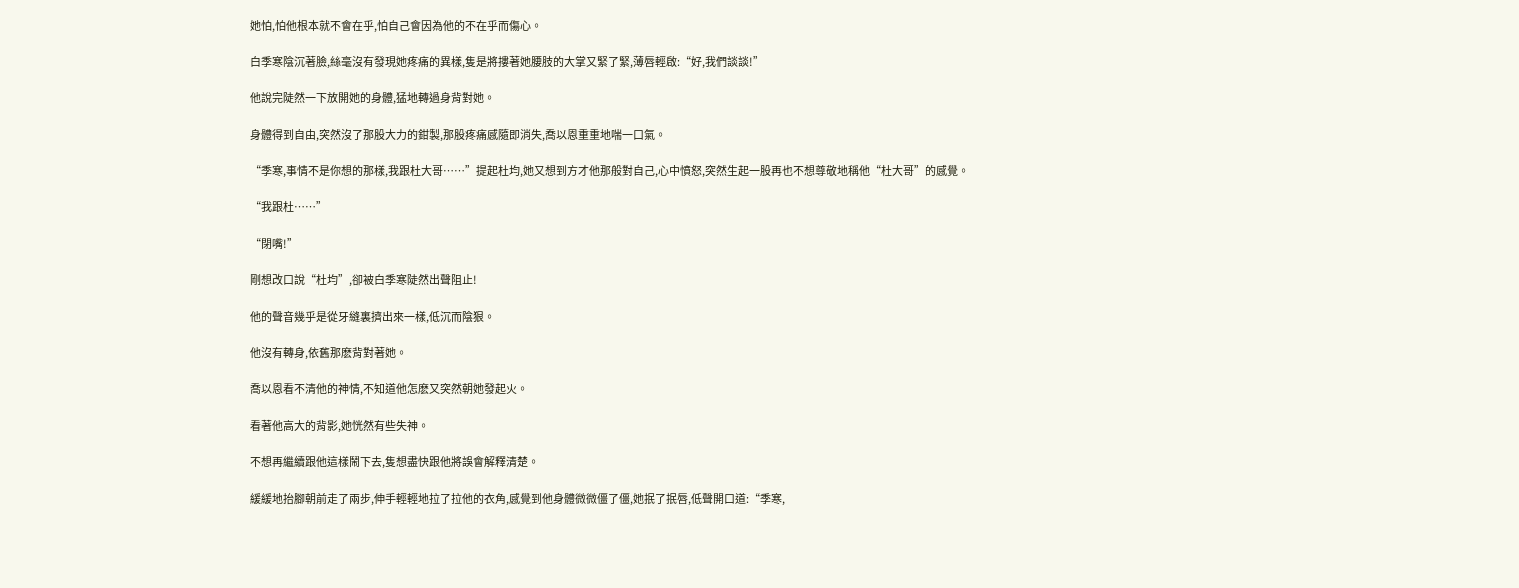她怕,怕他根本就不會在乎,怕自己會因為他的不在乎而傷心。

白季寒陰沉著臉,絲毫沒有發現她疼痛的異樣,隻是將摟著她腰肢的大掌又緊了緊,薄唇輕啟:“好,我們談談!”

他說完陡然一下放開她的身體,猛地轉過身背對她。

身體得到自由,突然沒了那股大力的鉗製,那股疼痛感隨即消失,喬以恩重重地喘一口氣。

“季寒,事情不是你想的那樣,我跟杜大哥……”提起杜均,她又想到方才他那般對自己,心中憤怒,突然生起一股再也不想尊敬地稱他“杜大哥”的感覺。

“我跟杜……”

“閉嘴!”

剛想改口說“杜均”,卻被白季寒陡然出聲阻止!

他的聲音幾乎是從牙縫裏擠出來一樣,低沉而陰狠。

他沒有轉身,依舊那麽背對著她。

喬以恩看不清他的神情,不知道他怎麽又突然朝她發起火。

看著他高大的背影,她恍然有些失神。

不想再繼續跟他這樣鬧下去,隻想盡快跟他將誤會解釋清楚。

緩緩地抬腳朝前走了兩步,伸手輕輕地拉了拉他的衣角,感覺到他身體微微僵了僵,她抿了抿唇,低聲開口道:“季寒,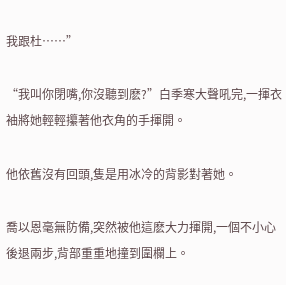我跟杜……”

“我叫你閉嘴,你沒聽到麽?”白季寒大聲吼完,一揮衣袖將她輕輕攥著他衣角的手揮開。

他依舊沒有回頭,隻是用冰冷的背影對著她。

喬以恩毫無防備,突然被他這麽大力揮開,一個不小心後退兩步,背部重重地撞到圍欄上。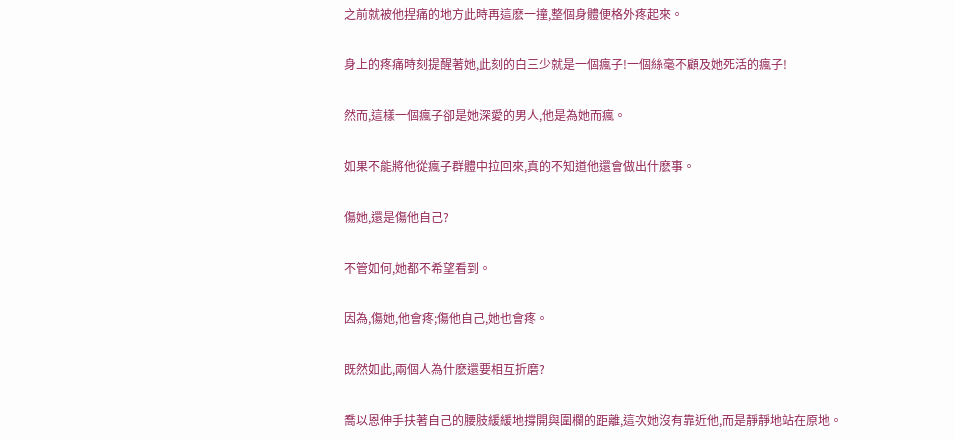之前就被他捏痛的地方此時再這麽一撞,整個身體便格外疼起來。

身上的疼痛時刻提醒著她,此刻的白三少就是一個瘋子!一個絲毫不顧及她死活的瘋子!

然而,這樣一個瘋子卻是她深愛的男人,他是為她而瘋。

如果不能將他從瘋子群體中拉回來,真的不知道他還會做出什麽事。

傷她,還是傷他自己?

不管如何,她都不希望看到。

因為,傷她,他會疼;傷他自己,她也會疼。

既然如此,兩個人為什麽還要相互折磨?

喬以恩伸手扶著自己的腰肢緩緩地撐開與圍欄的距離,這次她沒有靠近他,而是靜靜地站在原地。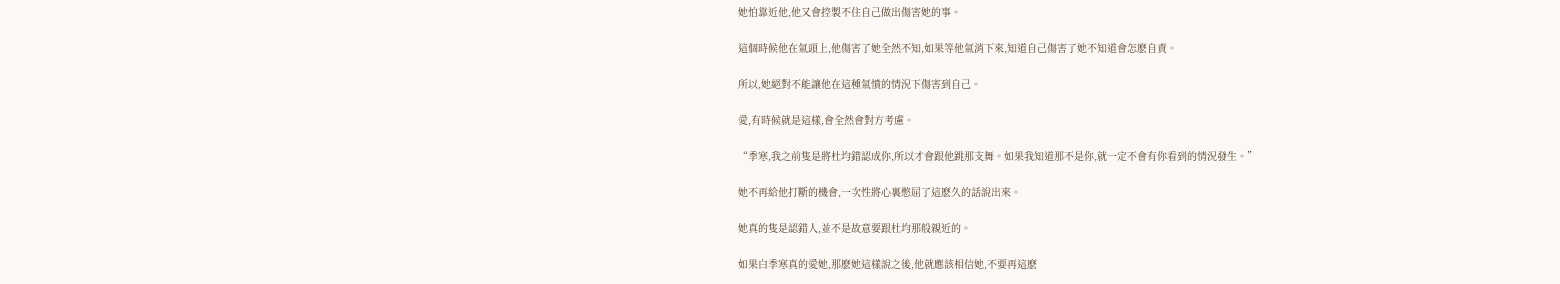她怕靠近他,他又會控製不住自己做出傷害她的事。

這個時候他在氣頭上,他傷害了她全然不知,如果等他氣消下來,知道自己傷害了她不知道會怎麽自責。

所以,她絕對不能讓他在這種氣憤的情況下傷害到自己。

愛,有時候就是這樣,會全然會對方考慮。

“季寒,我之前隻是將杜均錯認成你,所以才會跟他跳那支舞。如果我知道那不是你,就一定不會有你看到的情況發生。”

她不再給他打斷的機會,一次性將心裏憋屈了這麽久的話說出來。

她真的隻是認錯人,並不是故意要跟杜均那般親近的。

如果白季寒真的愛她,那麽她這樣說之後,他就應該相信她,不要再這麽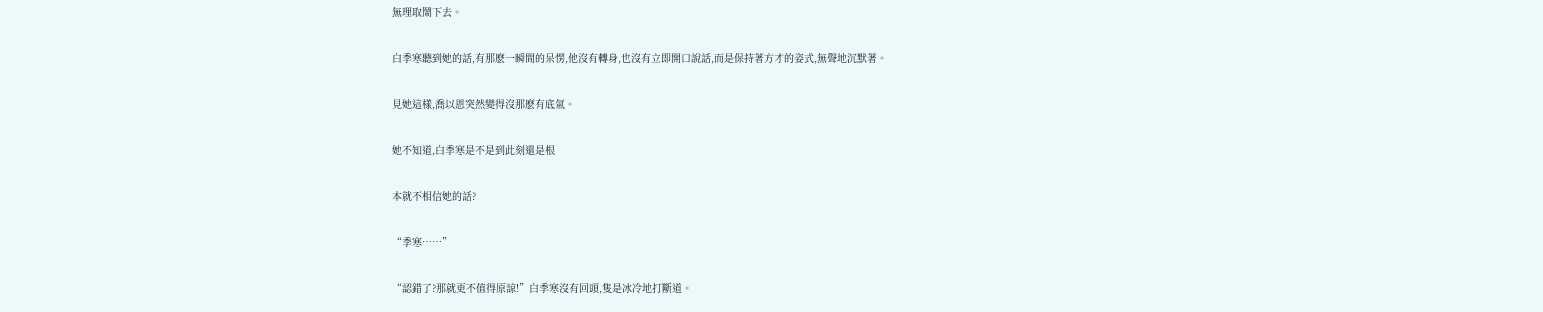無理取鬧下去。

白季寒聽到她的話,有那麽一瞬間的呆愣,他沒有轉身,也沒有立即開口說話,而是保持著方才的姿式,無聲地沉默著。

見她這樣,喬以恩突然變得沒那麽有底氣。

她不知道,白季寒是不是到此刻還是根

本就不相信她的話?

“季寒……”

“認錯了?那就更不值得原諒!”白季寒沒有回頭,隻是冰冷地打斷道。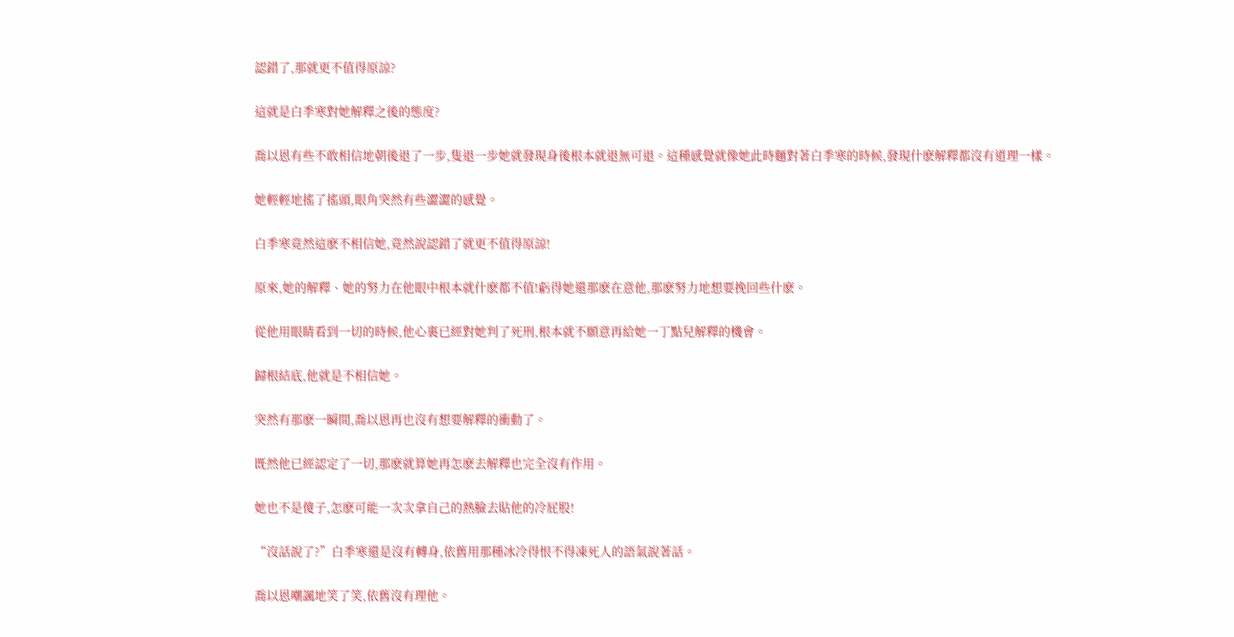認錯了,那就更不值得原諒?

這就是白季寒對她解釋之後的態度?

喬以恩有些不敢相信地朝後退了一步,隻退一步她就發現身後根本就退無可退。這種感覺就像她此時麵對著白季寒的時候,發現什麽解釋都沒有道理一樣。

她輕輕地搖了搖頭,眼角突然有些澀澀的感覺。

白季寒竟然這麽不相信她,竟然說認錯了就更不值得原諒!

原來,她的解釋、她的努力在他眼中根本就什麽都不值!虧得她還那麽在意他,那麽努力地想要挽回些什麽。

從他用眼睛看到一切的時候,他心裏已經對她判了死刑,根本就不願意再給她一丁點兒解釋的機會。

歸根結底,他就是不相信她。

突然有那麽一瞬間,喬以恩再也沒有想要解釋的衝動了。

既然他已經認定了一切,那麽就算她再怎麽去解釋也完全沒有作用。

她也不是傻子,怎麽可能一次次拿自己的熱臉去貼他的冷屁股!

“沒話說了?”白季寒還是沒有轉身,依舊用那種冰冷得恨不得凍死人的語氣說著話。

喬以恩嘲諷地笑了笑,依舊沒有理他。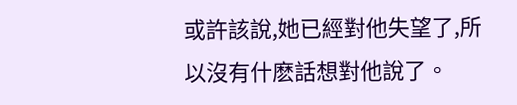或許該說,她已經對他失望了,所以沒有什麽話想對他說了。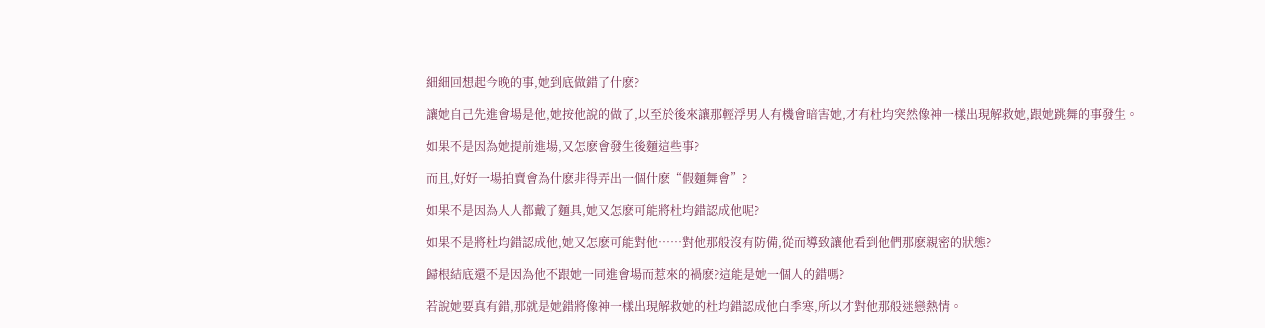細細回想起今晚的事,她到底做錯了什麽?

讓她自己先進會場是他,她按他說的做了,以至於後來讓那輕浮男人有機會暗害她,才有杜均突然像神一樣出現解救她,跟她跳舞的事發生。

如果不是因為她提前進場,又怎麽會發生後麵這些事?

而且,好好一場拍賣會為什麽非得弄出一個什麽“假麵舞會”?

如果不是因為人人都戴了麵具,她又怎麽可能將杜均錯認成他呢?

如果不是將杜均錯認成他,她又怎麽可能對他……對他那般沒有防備,從而導致讓他看到他們那麽親密的狀態?

歸根結底還不是因為他不跟她一同進會場而惹來的禍麽?這能是她一個人的錯嗎?

若說她要真有錯,那就是她錯將像神一樣出現解救她的杜均錯認成他白季寒,所以才對他那般迷戀熱情。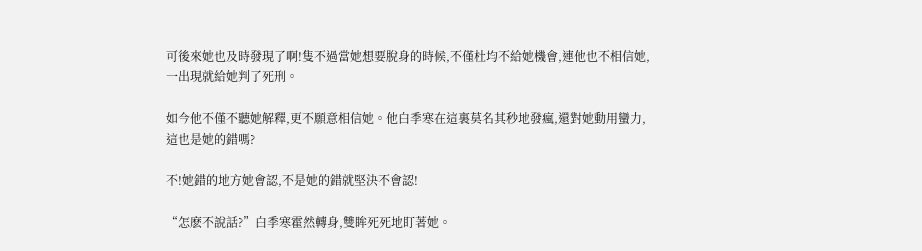可後來她也及時發現了啊!隻不過當她想要脫身的時候,不僅杜均不給她機會,連他也不相信她,一出現就給她判了死刑。

如今他不僅不聽她解釋,更不願意相信她。他白季寒在這裏莫名其秒地發瘋,還對她動用蠻力,這也是她的錯嗎?

不!她錯的地方她會認,不是她的錯就堅決不會認!

“怎麽不說話?”白季寒霍然轉身,雙眸死死地盯著她。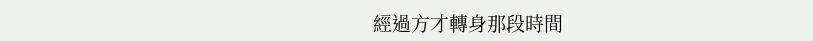經過方才轉身那段時間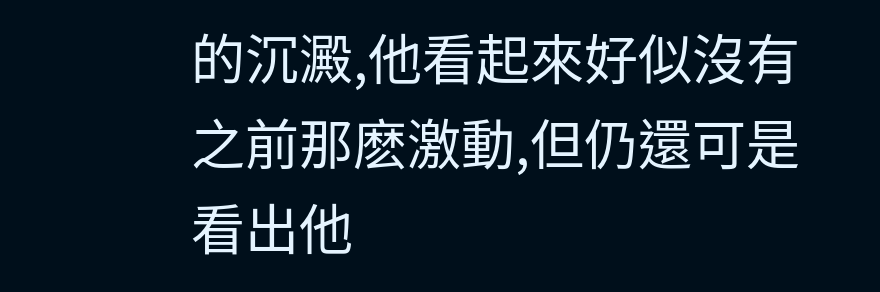的沉澱,他看起來好似沒有之前那麽激動,但仍還可是看出他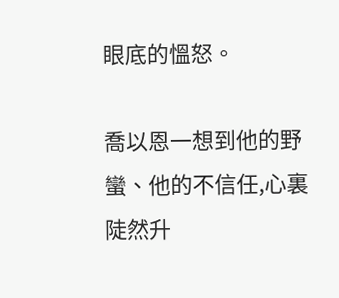眼底的慍怒。

喬以恩一想到他的野蠻、他的不信任,心裏陡然升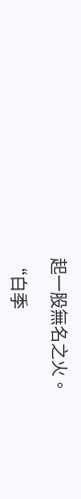起一股無名之火。

“白季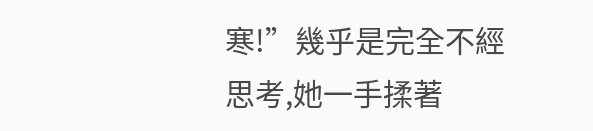寒!”幾乎是完全不經思考,她一手揉著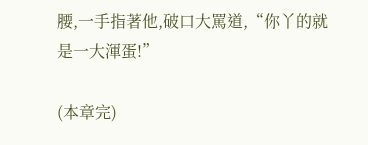腰,一手指著他,破口大罵道,“你丫的就是一大渾蛋!”

(本章完)